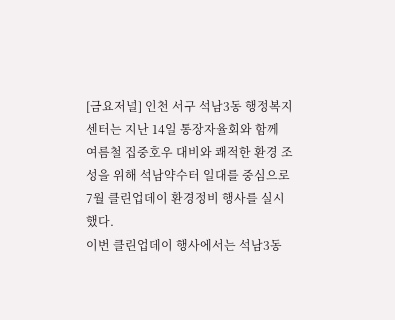[금요저널] 인천 서구 석남3동 행정복지센터는 지난 14일 통장자율회와 함께 여름철 집중호우 대비와 쾌적한 환경 조성을 위해 석남약수터 일대를 중심으로 7월 클린업데이 환경정비 행사를 실시했다.
이번 클린업데이 행사에서는 석남3동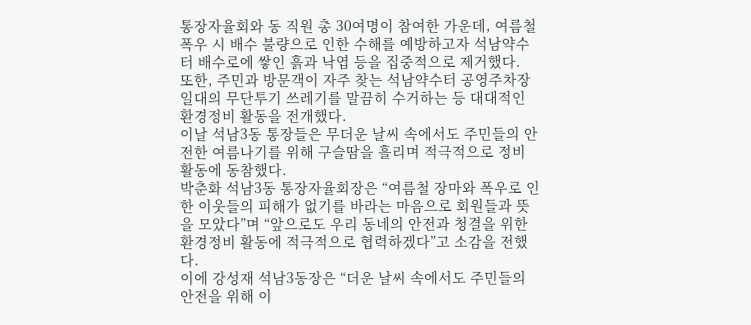통장자율회와 동 직원 총 30여명이 참여한 가운데, 여름철 폭우 시 배수 불량으로 인한 수해를 예방하고자 석남약수터 배수로에 쌓인 흙과 낙엽 등을 집중적으로 제거했다.
또한, 주민과 방문객이 자주 찾는 석남약수터 공영주차장 일대의 무단투기 쓰레기를 말끔히 수거하는 등 대대적인 환경정비 활동을 전개했다.
이날 석남3동 통장들은 무더운 날씨 속에서도 주민들의 안전한 여름나기를 위해 구슬땀을 흘리며 적극적으로 정비 활동에 동참했다.
박춘화 석남3동 통장자율회장은 “여름철 장마와 폭우로 인한 이웃들의 피해가 없기를 바라는 마음으로 회원들과 뜻을 모았다”며 “앞으로도 우리 동네의 안전과 청결을 위한 환경정비 활동에 적극적으로 협력하겠다”고 소감을 전했다.
이에 강성재 석남3동장은 “더운 날씨 속에서도 주민들의 안전을 위해 이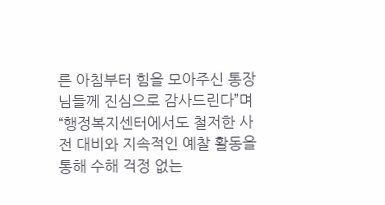른 아침부터 힘을 모아주신 통장님들께 진심으로 감사드린다”며 “행정복지센터에서도 철저한 사전 대비와 지속적인 예찰 활동을 통해 수해 걱정 없는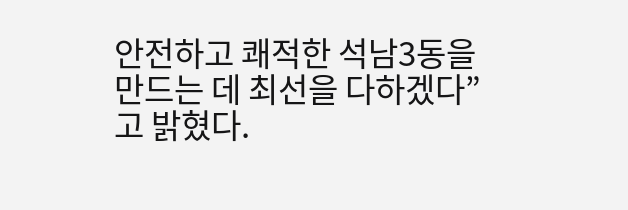안전하고 쾌적한 석남3동을 만드는 데 최선을 다하겠다”고 밝혔다.